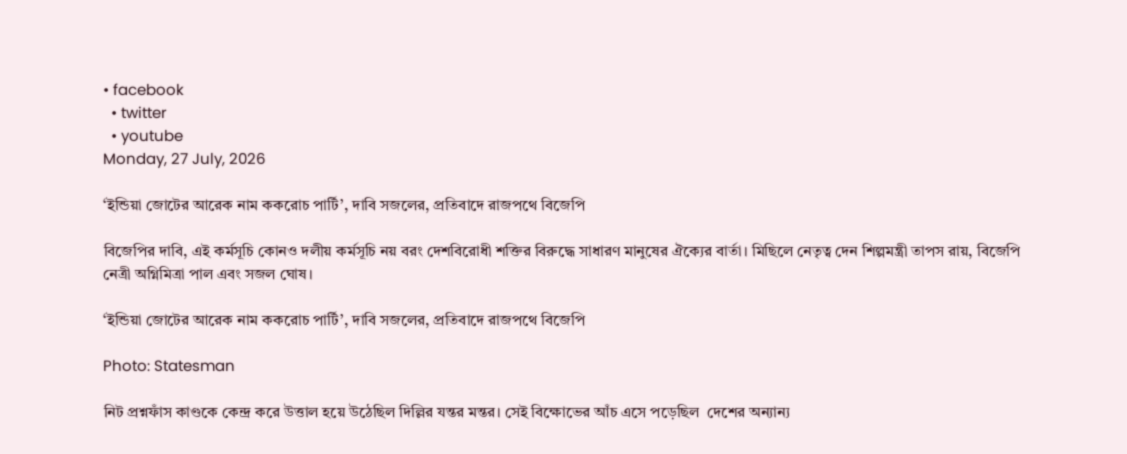• facebook
  • twitter
  • youtube
Monday, 27 July, 2026

‘ইন্ডিয়া জোটের আরেক নাম ককরোচ পার্টি’, দাবি সজলের, প্রতিবাদে রাজপথে বিজেপি

বিজেপির দাবি, এই কর্মসূচি কোনও দলীয় কর্মসূচি নয় বরং দেশবিরোধী শক্তির বিরুদ্ধে সাধারণ মানুষের ঐক্যের বার্তা। মিছিলে নেতৃত্ব দেন শিল্পমন্ত্রী তাপস রায়, বিজেপি নেত্রী অগ্নিমিত্রা পাল এবং সজল ঘোষ।

‘ইন্ডিয়া জোটের আরেক নাম ককরোচ পার্টি’, দাবি সজলের, প্রতিবাদে রাজপথে বিজেপি

Photo: Statesman

নিট প্রশ্নফাঁস কাণ্ডকে কেন্দ্র করে উত্তাল হয়ে উঠেছিল দিল্লির যন্তর মন্তর। সেই বিক্ষোভের আঁচ এসে পড়েছিল  দেশের অন্যান্য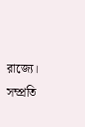রাজ্যে। সম্প্রতি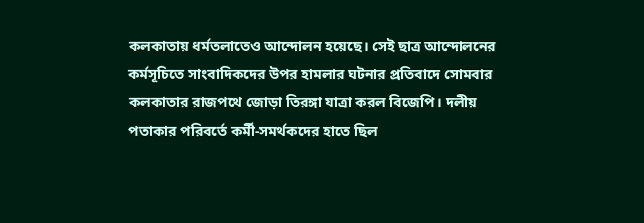কলকাতায় ধর্মতলাতেও আন্দোলন হয়েছে। সেই ছাত্র আন্দোলনের কর্মসূচিতে সাংবাদিকদের উপর হামলার ঘটনার প্রতিবাদে সোমবার কলকাতার রাজপথে জোড়া তিরঙ্গা যাত্রা করল বিজেপি। দলীয় পতাকার পরিবর্তে কর্মী-সমর্থকদের হাতে ছিল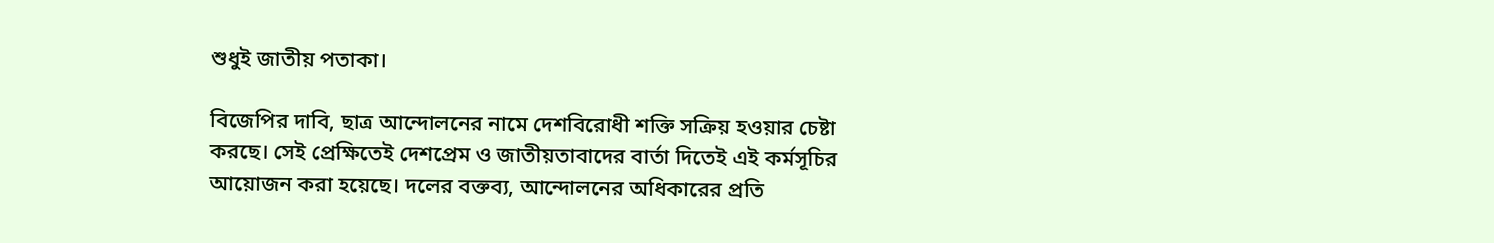শুধুই জাতীয় পতাকা।

বিজেপির দাবি, ছাত্র আন্দোলনের নামে দেশবিরোধী শক্তি সক্রিয় হওয়ার চেষ্টা করছে। সেই প্রেক্ষিতেই দেশপ্রেম ও জাতীয়তাবাদের বার্তা দিতেই এই কর্মসূচির আয়োজন করা হয়েছে। দলের বক্তব্য, আন্দোলনের অধিকারের প্রতি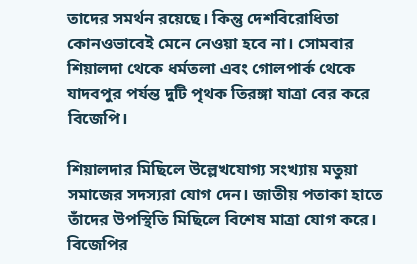তাদের সমর্থন রয়েছে। কিন্তু দেশবিরোধিতা কোনওভাবেই মেনে নেওয়া হবে না। সোমবার শিয়ালদা থেকে ধর্মতলা এবং গোলপার্ক থেকে যাদবপুর পর্যন্ত দুটি পৃথক তিরঙ্গা যাত্রা বের করে বিজেপি।

শিয়ালদার মিছিলে উল্লেখযোগ্য সংখ্যায় মতুয়া সমাজের সদস্যরা যোগ দেন। জাতীয় পতাকা হাতে তাঁদের উপস্থিতি মিছিলে বিশেষ মাত্রা যোগ করে। বিজেপির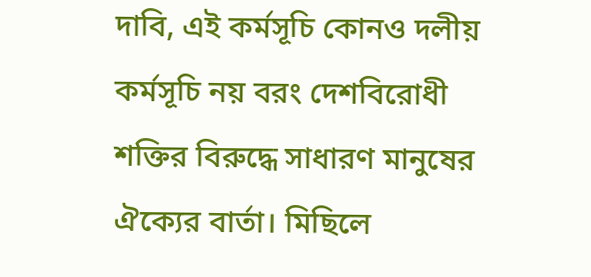দাবি, এই কর্মসূচি কোনও দলীয় কর্মসূচি নয় বরং দেশবিরোধী শক্তির বিরুদ্ধে সাধারণ মানুষের ঐক্যের বার্তা। মিছিলে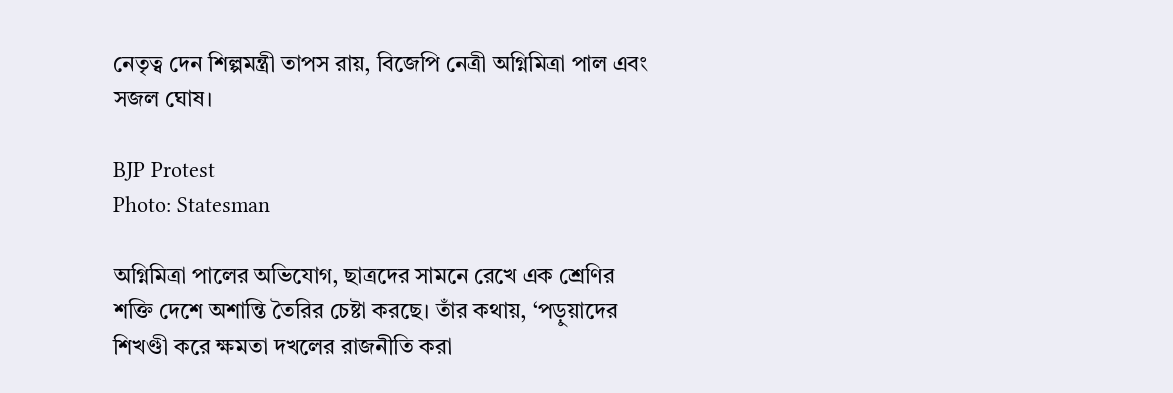নেতৃত্ব দেন শিল্পমন্ত্রী তাপস রায়, বিজেপি নেত্রী অগ্নিমিত্রা পাল এবং সজল ঘোষ।

BJP Protest
Photo: Statesman

অগ্নিমিত্রা পালের অভিযোগ, ছাত্রদের সামনে রেখে এক শ্রেণির শক্তি দেশে অশান্তি তৈরির চেষ্টা করছে। তাঁর কথায়, ‘পড়ুয়াদের শিখণ্ডী করে ক্ষমতা দখলের রাজনীতি করা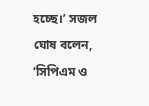হচ্ছে।’ সজল ঘোষ বলেন, ‘সিপিএম ও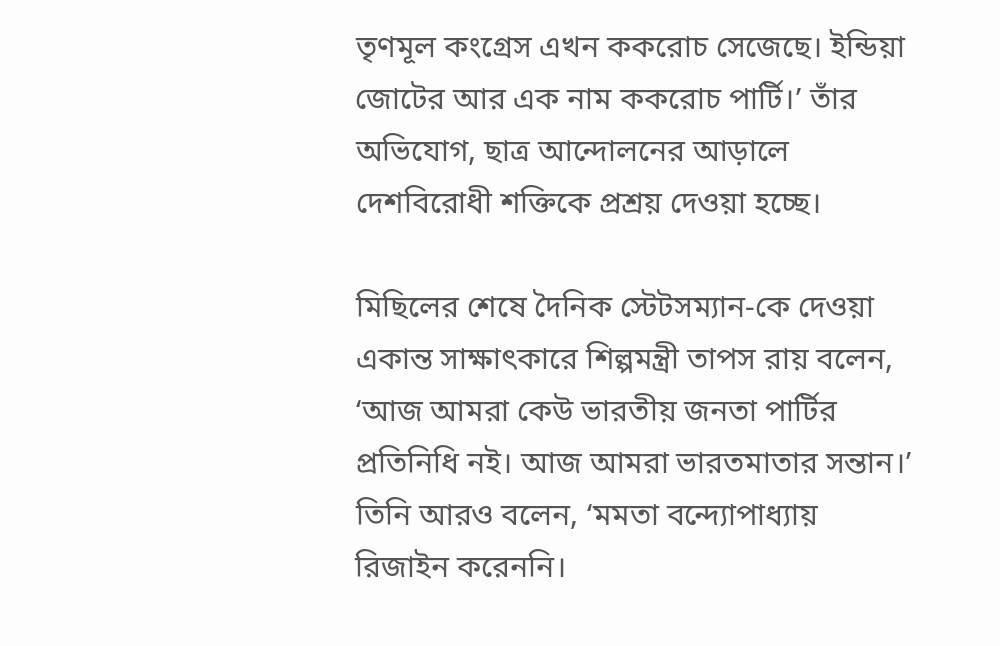তৃণমূল কংগ্রেস এখন ককরোচ সেজেছে। ইন্ডিয়া জোটের আর এক নাম ককরোচ পার্টি।’ তাঁর অভিযোগ, ছাত্র আন্দোলনের আড়ালে দেশবিরোধী শক্তিকে প্রশ্রয় দেওয়া হচ্ছে।

মিছিলের শেষে দৈনিক স্টেটসম্যান-কে দেওয়া একান্ত সাক্ষাৎকারে শিল্পমন্ত্রী তাপস রায় বলেন,  ‘আজ আমরা কেউ ভারতীয় জনতা পার্টির প্রতিনিধি নই। আজ আমরা ভারতমাতার সন্তান।’ তিনি আরও বলেন, ‘মমতা বন্দ্যোপাধ্যায় রিজাইন করেননি।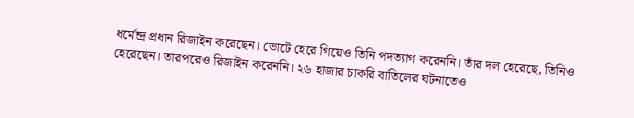ধর্মেন্দ্র প্রধান রিজাইন করেছেন। ভোটে হেরে গিয়েও তিনি পদত্যাগ করেননি। তাঁর দল হেরেছে, তিনিও হেরেছেন। তারপরেও রিজাইন করেননি। ২৬ হাজার চাকরি বাতিলের ঘটনাতেও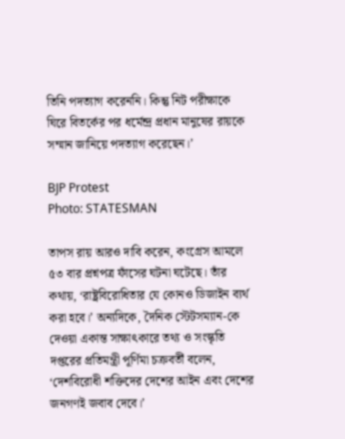তিনি পদত্যাগ করেননি। কিন্তু নিট পরীক্ষাকে ঘিরে বিতর্কের পর ধর্মেন্দ্র প্রধান মানুষের রায়কে সম্মান জানিয়ে পদত্যাগ করেছেন।’

BJP Protest
Photo: STATESMAN

তাপস রায় আরও দাবি করেন, কংগ্রেস আমলে ৫৩ বার প্রশ্নপত্র ফাঁসের ঘটনা ঘটেছে। তাঁর কথায়, ‘রাষ্ট্রবিরোধিতার যে কোনও ডিজাইন ব্যর্থ করা হবে।’ অন্যদিকে, দৈনিক স্টেটসম্যান-কে দেওয়া একান্ত সাক্ষাৎকারে তথ্য ও সংস্কৃতি দপ্তরের প্রতিমন্ত্রী পূর্ণিমা চক্রবর্তী বলেন, ‘দেশবিরোধী শক্তিদের দেশের আইন এবং দেশের জনগণই জবাব দেবে।’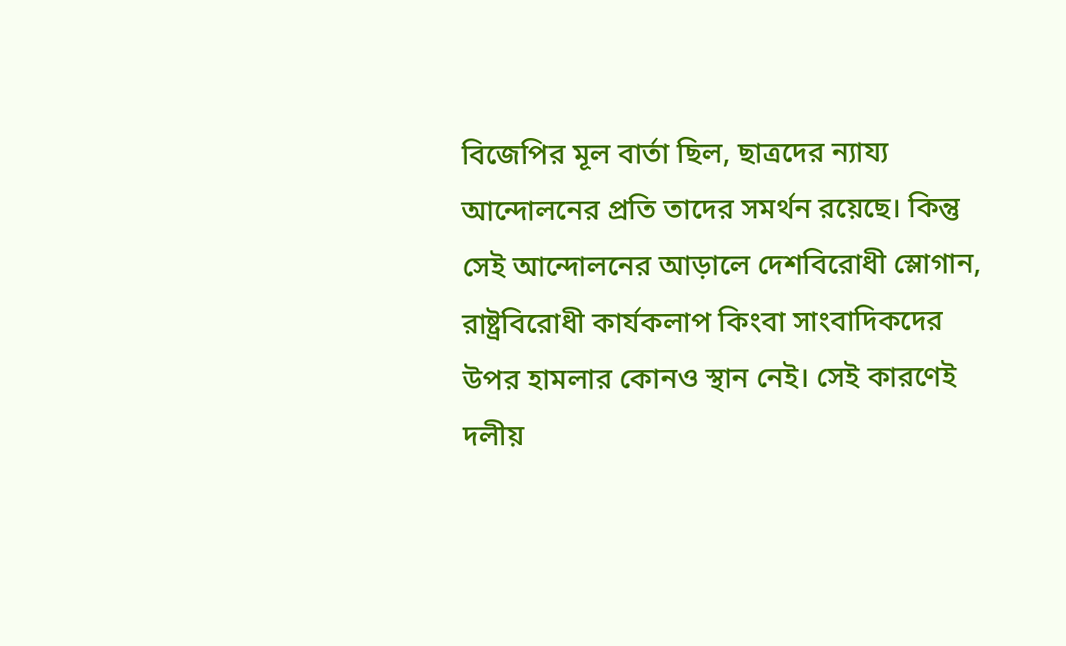বিজেপির মূল বার্তা ছিল, ছাত্রদের ন্যায্য আন্দোলনের প্রতি তাদের সমর্থন রয়েছে। কিন্তু সেই আন্দোলনের আড়ালে দেশবিরোধী স্লোগান, রাষ্ট্রবিরোধী কার্যকলাপ কিংবা সাংবাদিকদের উপর হামলার কোনও স্থান নেই। সেই কারণেই দলীয়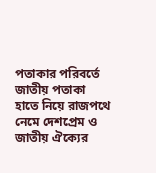পতাকার পরিবর্তে জাতীয় পতাকা হাতে নিয়ে রাজপথে নেমে দেশপ্রেম ও জাতীয় ঐক্যের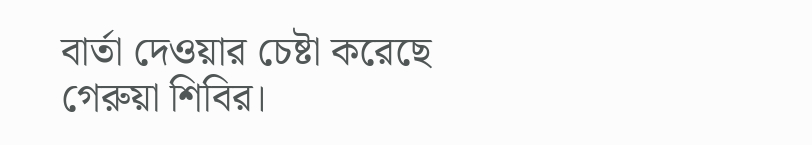বার্তা দেওয়ার চেষ্টা করেছে গেরুয়া শিবির।